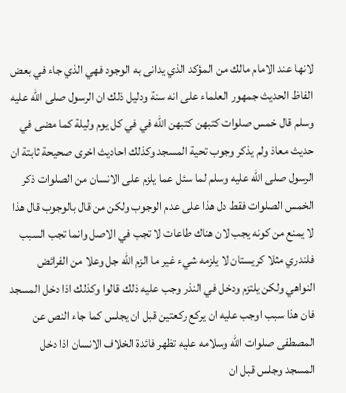لانها عند الامام مالك من المؤكد الذي يدانى به الوجود فهي الذي جاء في بعض الفاظ الحديث جمهور العلماء على انه سنة ودليل ذلك ان الرسول صلى الله عليه وسلم قال خمس صلوات كتبهن كتبهن الله في في كل يوم وليلة كما مضى في حديث معاذ ولم يذكر وجوب تحية المسجد وكذلك احاديث اخرى صحيحة ثابتة ان الرسول صلى الله عليه وسلم لما سئل عما يلزم على الانسان من الصلوات ذكر الخمس الصلوات فقط دل هذا على عدم الوجوب ولكن من قال بالوجوب قال هذا لا يمنع من كونه يجب لان هناك طاعات لا تجب في الاصل وانما تجب السبب فلندري مثلا كريستان لا يلزمه شيء غير ما الزم الله جل وعلا من الفرائض النواهي ولكن يلتزم ودخل في النذر وجب عليه ذلك قالوا وكذلك اذا دخل المسجد فان هذا سبب اوجب عليه ان يركع ركعتين قبل ان يجلس كما جاء النص عن المصطفى صلوات الله وسلامه عليه تظهر فائدة الخلاف الانسان اذا دخل المسجد وجلس قبل ان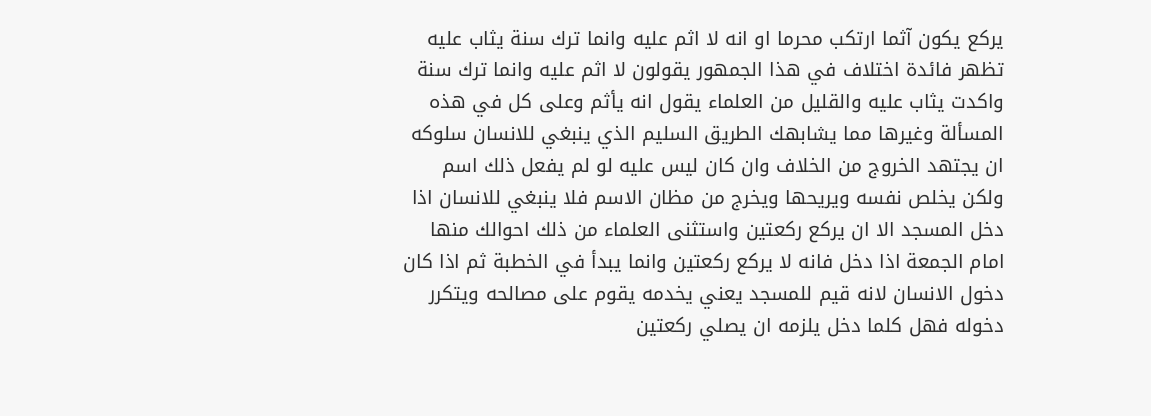يركع يكون آثما ارتكب محرما او انه لا اثم عليه وانما ترك سنة يثاب عليه تظهر فائدة اختلاف في هذا الجمهور يقولون لا اثم عليه وانما ترك سنة واكدت يثاب عليه والقليل من العلماء يقول انه يأثم وعلى كل في هذه المسألة وغيرها مما يشابهك الطريق السليم الذي ينبغي للانسان سلوكه ان يجتهد الخروج من الخلاف وان كان ليس عليه لو لم يفعل ذلك اسم ولكن يخلص نفسه ويريحها ويخرج من مظان الاسم فلا ينبغي للانسان اذا دخل المسجد الا ان يركع ركعتين واستثنى العلماء من ذلك احوالك منها امام الجمعة اذا دخل فانه لا يركع ركعتين وانما يبدأ في الخطبة ثم اذا كان دخول الانسان لانه قيم للمسجد يعني يخدمه يقوم على مصالحه ويتكرر دخوله فهل كلما دخل يلزمه ان يصلي ركعتين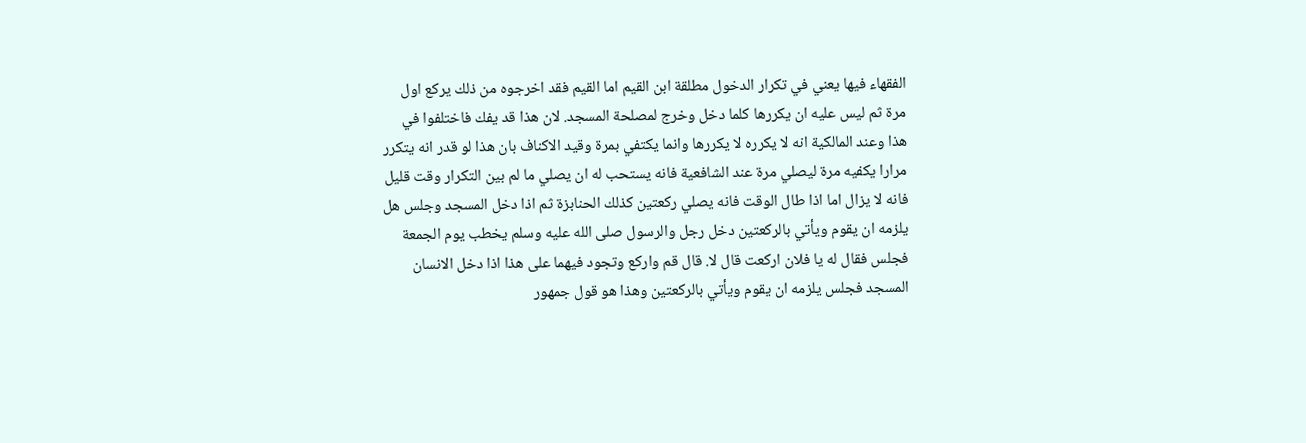الفقهاء فيها يعني في تكرار الدخول مطلقة ابن القيم اما القيم فقد اخرجوه من ذلك يركع اول مرة ثم ليس عليه ان يكررها كلما دخل وخرج لمصلحة المسجد. لان هذا قد يفك فاختلفوا في هذا وعند المالكية انه لا يكرره لا يكررها وانما يكتفي بمرة وقيد الاكناف بان هذا لو قدر انه يتكرر مرارا يكفيه مرة ليصلي مرة عند الشافعية فانه يستحب له ان يصلي ما لم بين التكرار وقت قليل فانه لا يزال اما اذا طال الوقت فانه يصلي ركعتين كذلك الحنابزة ثم اذا دخل المسجد وجلس هل يلزمه ان يقوم ويأتي بالركعتين دخل رجل والرسول صلى الله عليه وسلم يخطب يوم الجمعة فجلس فقال له يا فلان اركعت قال لا. قال قم واركع وتجود فيهما على هذا اذا دخل الانسان المسجد فجلس يلزمه ان يقوم ويأتي بالركعتين وهذا هو قول جمهور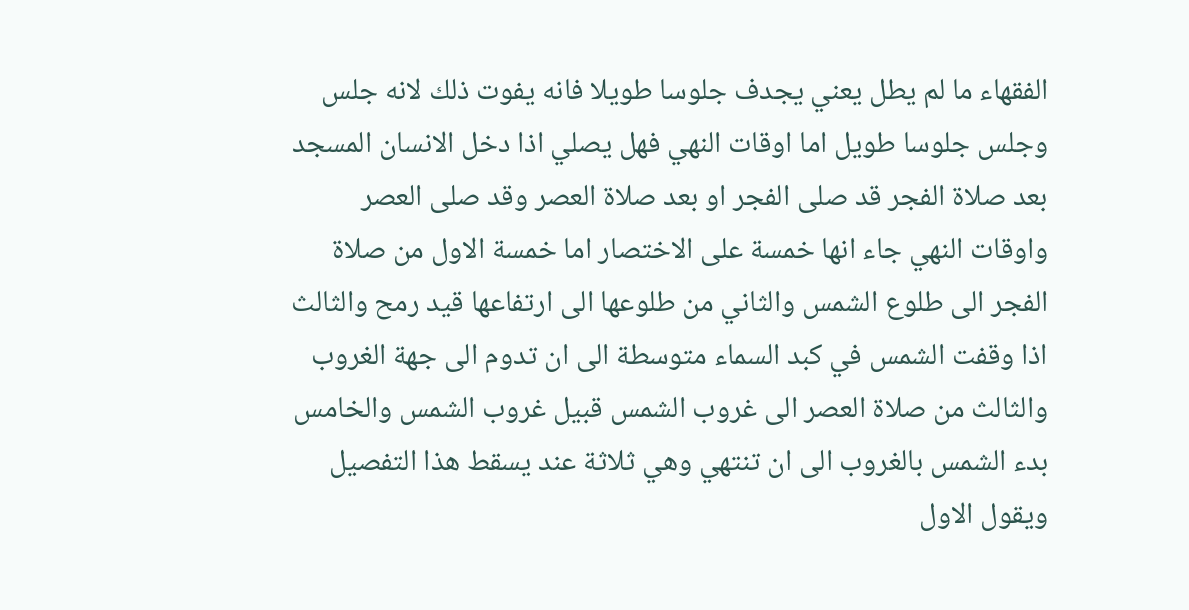الفقهاء ما لم يطل يعني يجدف جلوسا طويلا فانه يفوت ذلك لانه جلس وجلس جلوسا طويل اما اوقات النهي فهل يصلي اذا دخل الانسان المسجد بعد صلاة الفجر قد صلى الفجر او بعد صلاة العصر وقد صلى العصر واوقات النهي جاء انها خمسة على الاختصار اما خمسة الاول من صلاة الفجر الى طلوع الشمس والثاني من طلوعها الى ارتفاعها قيد رمح والثالث اذا وقفت الشمس في كبد السماء متوسطة الى ان تدوم الى جهة الغروب والثالث من صلاة العصر الى غروب الشمس قبيل غروب الشمس والخامس بدء الشمس بالغروب الى ان تنتهي وهي ثلاثة عند يسقط هذا التفصيل ويقول الاول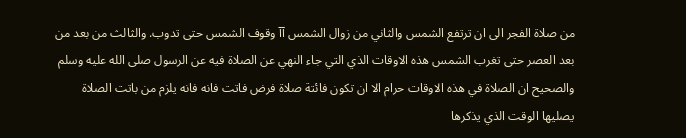من صلاة الفجر الى ان ترتفع الشمس والثاني من زوال الشمس آآ وقوف الشمس حتى تدوب. والثالث من بعد من بعد العصر حتى تغرب الشمس هذه الاوقات الذي التي جاء النهي عن الصلاة فيه عن الرسول صلى الله عليه وسلم والصحيح ان الصلاة في هذه الاوقات حرام الا ان تكون فائتة صلاة فرض فاتت فانه فانه يلزم من باتت الصلاة يصليها الوقت الذي يذكرها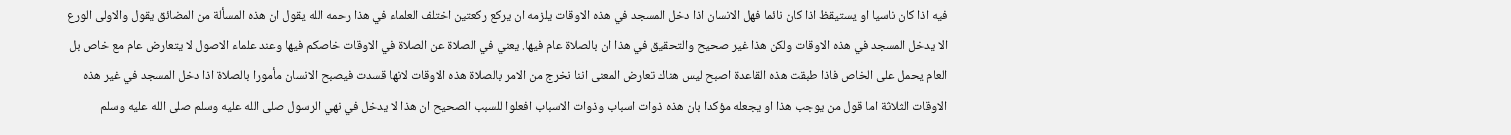فيه اذا كان ناسيا او يستيقظ اذا كان نائما فهل الانسان اذا دخل المسجد في هذه الاوقات يلزمه ان يركع ركعتين اختلف العلماء في هذا رحمه الله يقول ان هذه المسألة من المضائق يقول والاولى الورع الا يدخل المسجد في هذه الاوقات ولكن هذا غير صحيح والتحقيق في هذا ان بالصلاة عام فيها. يعني في الصلاة عن الصلاة في الاوقات خاصكم فيها وعند علماء الاصول لا يتعارض عام مع خاص بل العام يحمل على الخاص فاذا طبقت هذه القاعدة اصبح ليس هناك تعارض المعنى اننا نخرج من الامر بالصلاة هذه الاوقات لانها قسدت فيصبح الانسان مأمورا بالصلاة اذا دخل المسجد في غير هذه الاوقات الثلاثة اما قول من يوجب هذا او يجعله مؤكدا بان هذه ذوات اسباب وذوات الاسباب افعلوا للسبب الصحيح ان هذا لا يدخل في نهي الرسول صلى الله عليه وسلم صلى الله عليه وسلم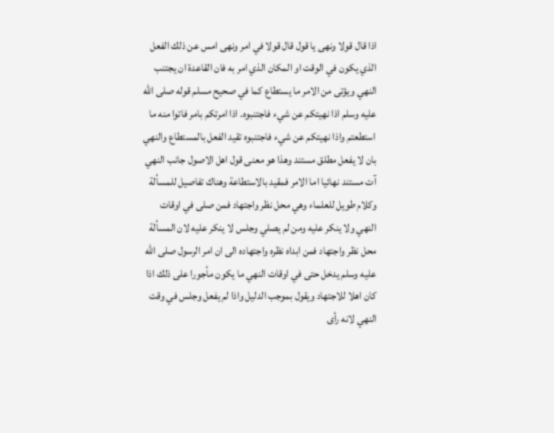اذا قال قولا ونهى يا قول قال قولا في امر ونهى امس عن ذلك الفعل الذي يكون في الوقت او المكان الذي امر به فان القاعدة ان يجتنب النهي ويؤتى من الامر ما يستطاع كما في صحيح مسلم قوله صلى الله عليه وسلم اذا نهيتكم عن شيء فاجتنبوه. اذا امرتكم بامر فاتوا منه ما استطعتم واذا نهيتكم عن شيء فاجتنبوه تقيد الفعل بالمستطاع والنهي بان لا يفعل مطلق مستند وهذا هو معنى قول اهل الاصول جانب النهي آت مستند نهائيا اما الامر فمقيد بالاستطاعة وهناك تفاصيل للمسألة وكلام طويل للعلماء وهي محل نظر واجتهاد فمن صلى في اوقات النهي ولا ينكر عليه ومن لم يصلي وجلس لا ينكر عليه لان المسألة محل نظر واجتهاد فمن ابداه نظره واجتهاده الى ان امر الرسول صلى الله عليه وسلم يدخل حتى في اوقات النهي ما يكون مأجورا على ذلك اذا كان اهلا للاجتهاد ويقول بموجب الدليل واذا لم يفعل وجلس في وقت النهي لانه رأى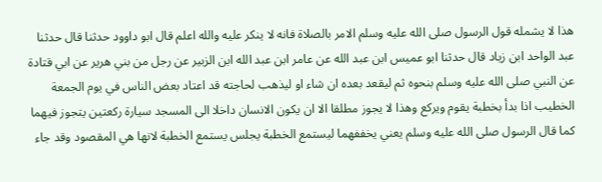هذا لا يشمله قول الرسول صلى الله عليه وسلم الامر بالصلاة فانه لا ينكر عليه والله اعلم قال ابو داوود حدثنا قال حدثنا عبد الواحد ابن زياد قال حدثنا ابو عميس ابن عبد الله عن عامر ابن عبد الله ابن الزبير عن رجل من بني هرير عن ابي قتادة عن النبي صلى الله عليه وسلم بنحوه ثم ليقعد بعده ان شاء او ليذهب لحاجته قد اعتاد بعض الناس في يوم الجمعة الخطيب اذا بدأ بخطبة يقوم ويركع وهذا لا يجوز مطلقا الا ان يكون الانسان داخلا الى المسجد سيارة ركعتين يتجوز فيهما كما قال الرسول صلى الله عليه وسلم يعني يخففهما ليستمع الخطبة يجلس يستمع الخطبة لانها هي المقصود وقد جاء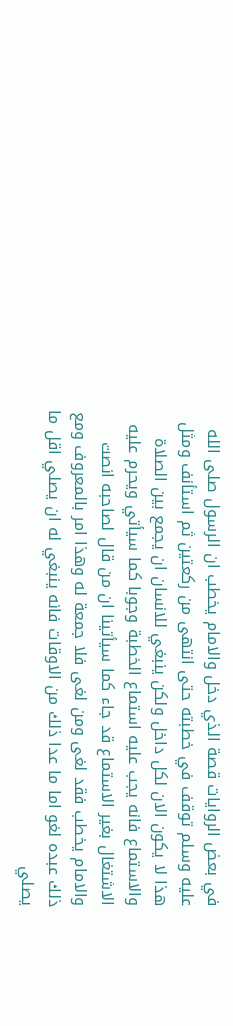في بعض الروايات قصة الذي دخل والامام يخطب ان الرسول صلى الله عليه وسلم توقف في خطبته حتى انتهى من ركعتين ثم استأنف ومثل هذا لا يكون الان لكل داخل ولكن ينبغي للانسان ان يجمع بين الصلاة والاستماع فانه يجب عليه استماع الخطبة وجوبا كما سيأتي ويحرم عليه الاشتغال بغير الاستماع قد جاء كما سيأتينا ان من قال لصاحبه انصت والامام يخطب فقد لغى ومن لغى فلا جمعة له وهذا امر بالمعروف ومع ذلك عبده لغو اما ما عدا ذلك من الاوقات فانه ينبغي له ان يصلي اقل ما يصلي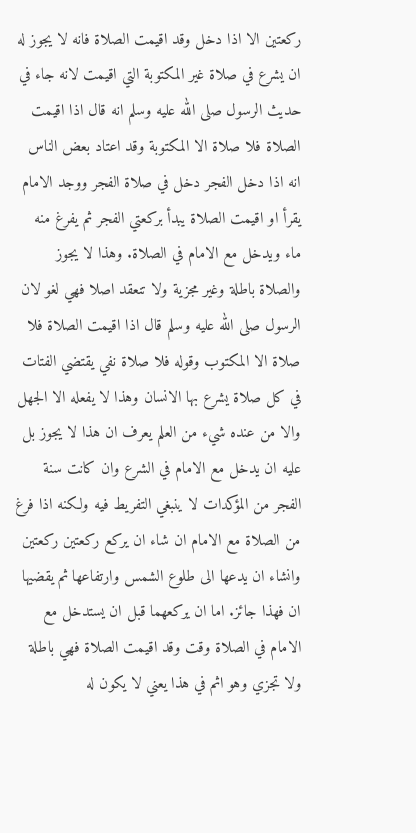ركعتين الا اذا دخل وقد اقيمت الصلاة فانه لا يجوز له ان يشرع في صلاة غير المكتوبة التي اقيمت لانه جاء في حديث الرسول صلى الله عليه وسلم انه قال اذا اقيمت الصلاة فلا صلاة الا المكتوبة وقد اعتاد بعض الناس انه اذا دخل الفجر دخل في صلاة الفجر ووجد الامام يقرأ او اقيمت الصلاة يبدأ بركعتي الفجر ثم يفرغ منه ماء ويدخل مع الامام في الصلاة. وهذا لا يجوز والصلاة باطلة وغير مجزية ولا تنعقد اصلا فهي لغو لان الرسول صلى الله عليه وسلم قال اذا اقيمت الصلاة فلا صلاة الا المكتوب وقوله فلا صلاة نفي يقتضي الفتات في كل صلاة يشرع بها الانسان وهذا لا يفعله الا الجهل والا من عنده شيء من العلم يعرف ان هذا لا يجوز بل عليه ان يدخل مع الامام في الشرع وان كانت سنة الفجر من المؤكدات لا ينبغي التفريط فيه ولكنه اذا فرغ من الصلاة مع الامام ان شاء ان يركع ركعتين ركعتين وانشاء ان يدعها الى طلوع الشمس وارتفاعها ثم يقضيها ان فهذا جائز. اما ان يركعهما قبل ان يستدخل مع الامام في الصلاة وقت وقد اقيمت الصلاة فهي باطلة ولا تجزي وهو اثم في هذا يعني لا يكون له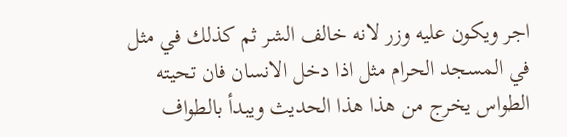اجر ويكون عليه وزر لانه خالف الشر ثم كذلك في مثل في المسجد الحرام مثل اذا دخل الانسان فان تحيته الطواس يخرج من هذا هذا الحديث ويبدأ بالطواف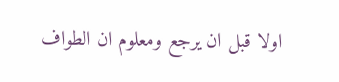اولا قبل ان يرجع ومعلوم ان الطواف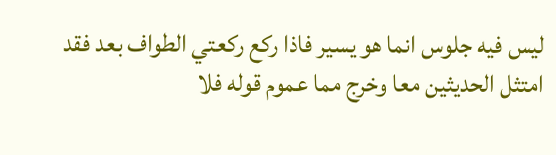ليس فيه جلوس انما هو يسير فاذا ركع ركعتي الطواف بعد فقد امتثل الحديثين معا وخرج مما عموم قوله فلا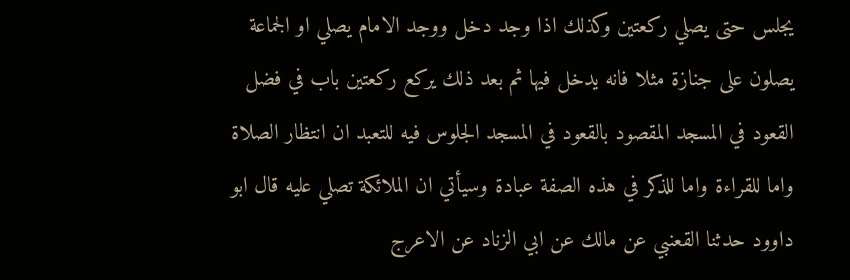يجلس حتى يصلي ركعتين وكذلك اذا وجد دخل ووجد الامام يصلي او الجماعة يصلون على جنازة مثلا فانه يدخل فيها ثم بعد ذلك يركع ركعتين باب في فضل القعود في المسجد المقصود بالقعود في المسجد الجلوس فيه للتعبد ان انتظار الصلاة واما للقراءة واما للذكر في هذه الصفة عبادة وسيأتي ان الملائكة تصلي عليه قال ابو داوود حدثنا القعنبي عن مالك عن ابي الزناد عن الاعرج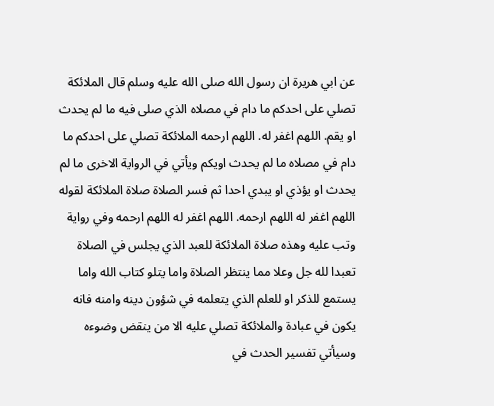عن ابي هريرة ان رسول الله صلى الله عليه وسلم قال الملائكة تصلي على احدكم ما دام في مصلاه الذي صلى فيه ما لم يحدث او يقم. اللهم اغفر له. اللهم ارحمه الملائكة تصلي على احدكم ما دام في مصلاه ما لم يحدث اويكم ويأتي في الرواية الاخرى ما لم يحدث او يؤذي او يبدي احدا ثم فسر الصلاة صلاة الملائكة لقوله اللهم اغفر له اللهم ارحمه. اللهم اغفر له اللهم ارحمه وفي رواية وتب عليه وهذه صلاة الملائكة للعبد الذي يجلس في الصلاة تعبدا لله جل وعلا مما ينتظر الصلاة واما يتلو كتاب الله واما يستمع للذكر او للعلم الذي يتعلمه في شؤون دينه وامنه فانه يكون في عبادة والملائكة تصلي عليه الا من ينقض وضوءه وسيأتي تفسير الحدث في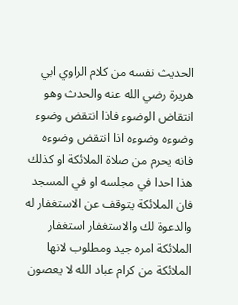الحديث نفسه من كلام الراوي ابي هريرة رضي الله عنه والحدث وهو انتقاض الوضوء فاذا انتقض وضوء وضوءه وضوءه اذا انتقض وضوءه فانه يحرم من صلاة الملائكة او كذلك هذا احدا في مجلسه او في المسجد فان الملائكة يتوقف عن الاستغفار له والدعوة لك والاستغفار استغفار الملائكة امره جيد ومطلوب لانها الملائكة من كرام عباد الله لا يعصون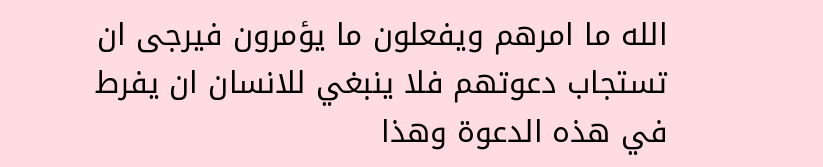الله ما امرهم ويفعلون ما يؤمرون فيرجى ان تستجاب دعوتهم فلا ينبغي للانسان ان يفرط في هذه الدعوة وهذا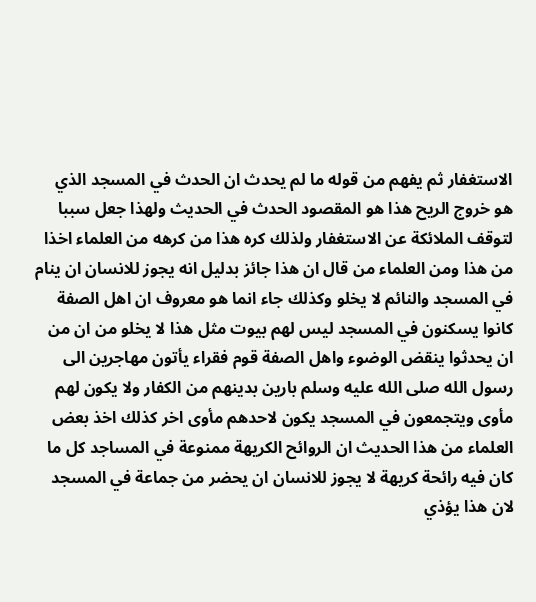الاستغفار ثم يفهم من قوله ما لم يحدث ان الحدث في المسجد الذي هو خروج الريح هذا هو المقصود الحدث في الحديث ولهذا جعل سببا لتوقف الملائكة عن الاستغفار ولذلك كره هذا من كرهه من العلماء اخذا من هذا ومن العلماء من قال ان هذا جائز بدليل انه يجوز للانسان ان ينام في المسجد والنائم لا يخلو وكذلك جاء انما هو معروف ان اهل الصفة كانوا يسكنون في المسجد ليس لهم بيوت مثل هذا لا يخلو من ان من ان يحدثوا ينقض الوضوء واهل الصفة قوم فقراء يأتون مهاجرين الى رسول الله صلى الله عليه وسلم بارين بدينهم من الكفار ولا يكون لهم مأوى ويتجمعون في المسجد يكون لاحدهم مأوى اخر كذلك اخذ بعض العلماء من هذا الحديث ان الروائح الكريهة ممنوعة في المساجد كل ما كان فيه رائحة كريهة لا يجوز للانسان ان يحضر من جماعة في المسجد لان هذا يؤذي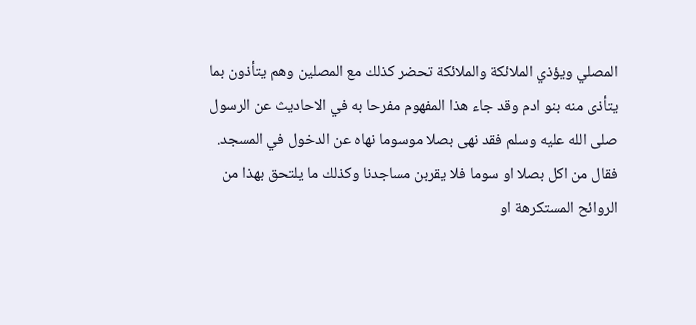المصلي ويؤذي الملائكة والملائكة تحضر كذلك مع المصلين وهم يتأذون بما يتأذى منه بنو ادم وقد جاء هذا المفهوم مفرحا به في الاحاديث عن الرسول صلى الله عليه وسلم فقد نهى بصلا موسوما نهاه عن الدخول في المسجد. فقال من اكل بصلا او سوما فلا يقربن مساجدنا وكذلك ما يلتحق بهذا من الروائح المستكرهة او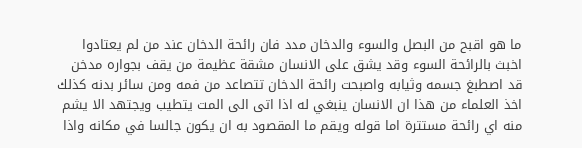ما هو اقبح من البصل والسوء والدخان مدد فان رائحة الدخان عند من لم يعتادوا اخبث بالرائحة السوء وقد يشق على الانسان مشقة عظيمة من يقف بجواره مدخن قد اصطبغ جسمه وثيابه واصبحت رائحة الدخان تتصاعد من فمه ومن سائر بدنه كذلك اخذ العلماء من هذا ان الانسان ينبغي له اذا اتى الى المت يتطيب ويجتهد الا يشم منه اي رائحة مستترة اما قوله ويقم ما المقصود به ان يكون جالسا في مكانه واذا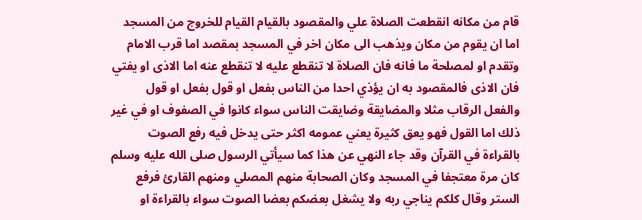قام من مكانه انقطعت الصلاة علي والمقصود بالقيام القيام للخروج من المسجد اما ان يقوم من مكان ويذهب الى مكان اخر في المسجد بمقصد اما قرب الامام وتقدم او لمصلحة ما فانه فان الصلاة لا تنقطع عليه لا تنقطع عنه اما الاذى او يفتي فان الاذى فالمقصود به ان يؤذي احدا من الناس بفعل او قول بفعل او قول والفعل الرقاب مثلا والمضايقة وضايقت الناس سواء كانوا في الصفوف او في غير ذلك اما القول فهو يعق كثيرة يعني عمومه اكثر حتى يدخل فيه رفع الصوت بالقراءة في القرآن وقد جاء النهي عن هذا كما سيأتي الرسول صلى الله عليه وسلم كان مرة معتجفا في المسجد وكان الصحابة منهم المصلي ومنهم القارئ فرفع الستر وقال كلكم يناجي ربه ولا يشغل بعضكم بعضا الصوت سواء بالقراءة او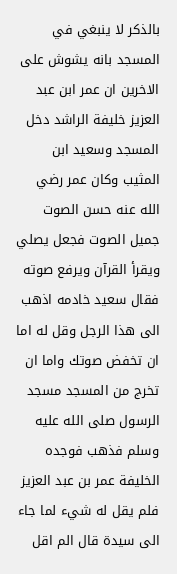بالذكر لا ينبغي في المسجد بانه يشوش على الاخرين ان عمر ابن عبد العزيز خليفة الراشد دخل المسجد وسعيد ابن المثيب وكان عمر رضي الله عنه حسن الصوت جميل الصوت فجعل يصلي ويقرأ القرآن ويرفع صوته فقال سعيد خادمه اذهب الى هذا الرجل وقل له اما ان تخفض صوتك واما ان تخرج من المسجد مسجد الرسول صلى الله عليه وسلم فذهب فوجده الخليفة عمر بن عبد العزيز فلم يقل له شيء لما جاء الى سيدة قال الم اقل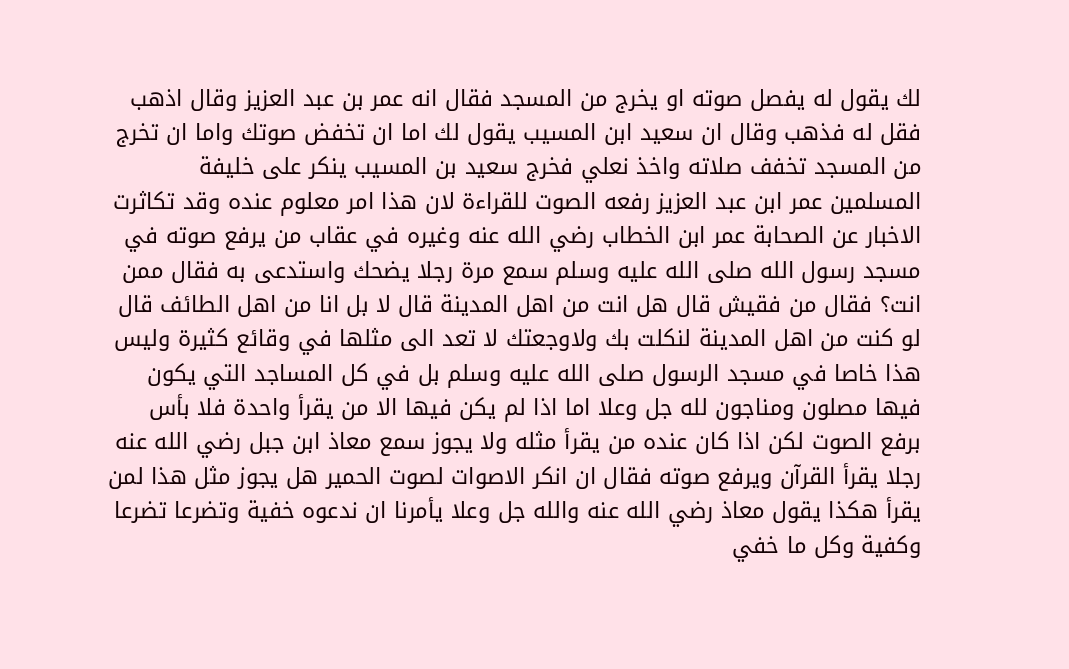لك يقول له يفصل صوته او يخرج من المسجد فقال انه عمر بن عبد العزيز وقال اذهب فقل له فذهب وقال ان سعيد ابن المسيب يقول لك اما ان تخفض صوتك واما ان تخرج من المسجد تخفف صلاته واخذ نعلي فخرج سعيد بن المسيب ينكر على خليفة المسلمين عمر ابن عبد العزيز رفعه الصوت للقراءة لان هذا امر معلوم عنده وقد تكاثرت الاخبار عن الصحابة عمر ابن الخطاب رضي الله عنه وغيره في عقاب من يرفع صوته في مسجد رسول الله صلى الله عليه وسلم سمع مرة رجلا يضحك واستدعى به فقال ممن انت؟ فقال من فقيش قال هل انت من اهل المدينة قال لا بل انا من اهل الطائف قال لو كنت من اهل المدينة لنكلت بك ولاوجعتك لا تعد الى مثلها في وقائع كثيرة وليس هذا خاصا في مسجد الرسول صلى الله عليه وسلم بل في كل المساجد التي يكون فيها مصلون ومناجون لله جل وعلا اما اذا لم يكن فيها الا من يقرأ واحدة فلا بأس برفع الصوت لكن اذا كان عنده من يقرأ مثله ولا يجوز سمع معاذ ابن جبل رضي الله عنه رجلا يقرأ القرآن ويرفع صوته فقال ان انكر الاصوات لصوت الحمير هل يجوز مثل هذا لمن يقرأ هكذا يقول معاذ رضي الله عنه والله جل وعلا يأمرنا ان ندعوه خفية وتضرعا تضرعا وكفية وكل ما خفي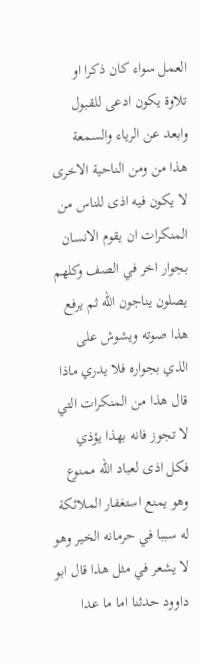العمل سواء كان ذكرا او تلاوة يكون ادعى للقبول وابعد عن الرياء والسمعة هذا من ومن الناحية الاخرى لا يكون فيه اذى للناس من المنكرات ان يقوم الانسان بجوار اخر في الصف وكلهم يصلون يناجون الله ثم يرفع هذا صوته ويشوش على الذي بجواره فلا يدري ماذا قال هذا من المنكرات التي لا تجوز فانه بهذا يؤذي فكل اذى لعباد الله ممنوع وهو يمنع استغفار الملائكة له سببا في حرمانه الخير وهو لا يشعر في مثل هذا قال ابو داوود حدثنا اما ما عدا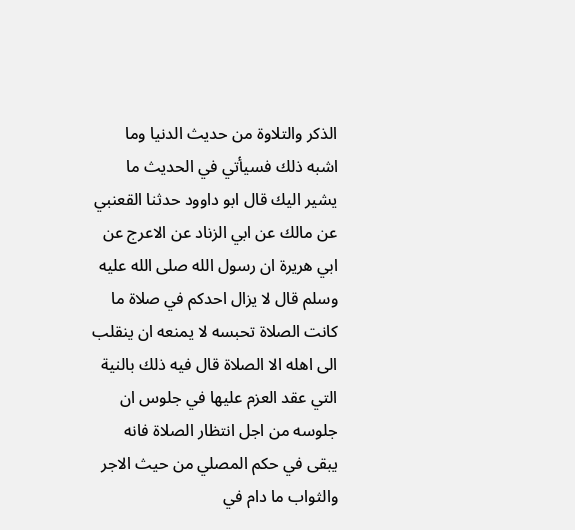الذكر والتلاوة من حديث الدنيا وما اشبه ذلك فسيأتي في الحديث ما يشير اليك قال ابو داوود حدثنا القعنبي عن مالك عن ابي الزناد عن الاعرج عن ابي هريرة ان رسول الله صلى الله عليه وسلم قال لا يزال احدكم في صلاة ما كانت الصلاة تحبسه لا يمنعه ان ينقلب الى اهله الا الصلاة قال فيه ذلك بالنية التي عقد العزم عليها في جلوس ان جلوسه من اجل انتظار الصلاة فانه يبقى في حكم المصلي من حيث الاجر والثواب ما دام في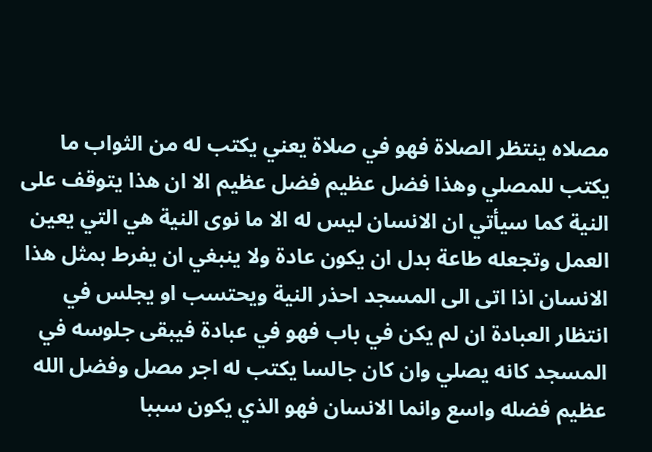مصلاه ينتظر الصلاة فهو في صلاة يعني يكتب له من الثواب ما يكتب للمصلي وهذا فضل عظيم فضل عظيم الا ان هذا يتوقف على النية كما سيأتي ان الانسان ليس له الا ما نوى النية هي التي يعين العمل وتجعله طاعة بدل ان يكون عادة ولا ينبغي ان يفرط بمثل هذا الانسان اذا اتى الى المسجد احذر النية ويحتسب او يجلس في انتظار العبادة ان لم يكن في باب فهو في عبادة فيبقى جلوسه في المسجد كانه يصلي وان كان جالسا يكتب له اجر مصل وفضل الله عظيم فضله واسع وانما الانسان فهو الذي يكون سببا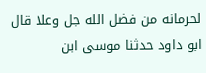لحرمانه من فضل الله جل وعلا قال ابو داود حدثنا موسى ابن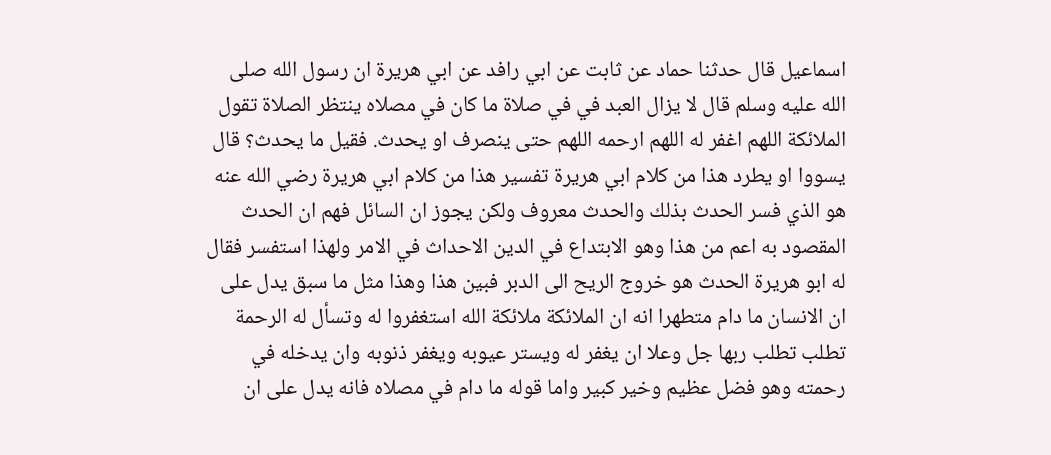اسماعيل قال حدثنا حماد عن ثابت عن ابي رافد عن ابي هريرة ان رسول الله صلى الله عليه وسلم قال لا يزال العبد في في صلاة ما كان في مصلاه ينتظر الصلاة تقول الملائكة اللهم اغفر له اللهم ارحمه اللهم حتى ينصرف او يحدث. فقيل ما يحدث؟ قال يسووا او يطرد هذا من كلام ابي هريرة تفسير هذا من كلام ابي هريرة رضي الله عنه هو الذي فسر الحدث بذلك والحدث معروف ولكن يجوز ان السائل فهم ان الحدث المقصود به اعم من هذا وهو الابتداع في الدين الاحداث في الامر ولهذا استفسر فقال له ابو هريرة الحدث هو خروج الريح الى الدبر فبين هذا وهذا مثل ما سبق يدل على ان الانسان ما دام متطهرا انه ان الملائكة ملائكة الله استغفروا له وتسأل له الرحمة تطلب تطلب ربها جل وعلا ان يغفر له ويستر عيوبه ويغفر ذنوبه وان يدخله في رحمته وهو فضل عظيم وخير كبير واما قوله ما دام في مصلاه فانه يدل على ان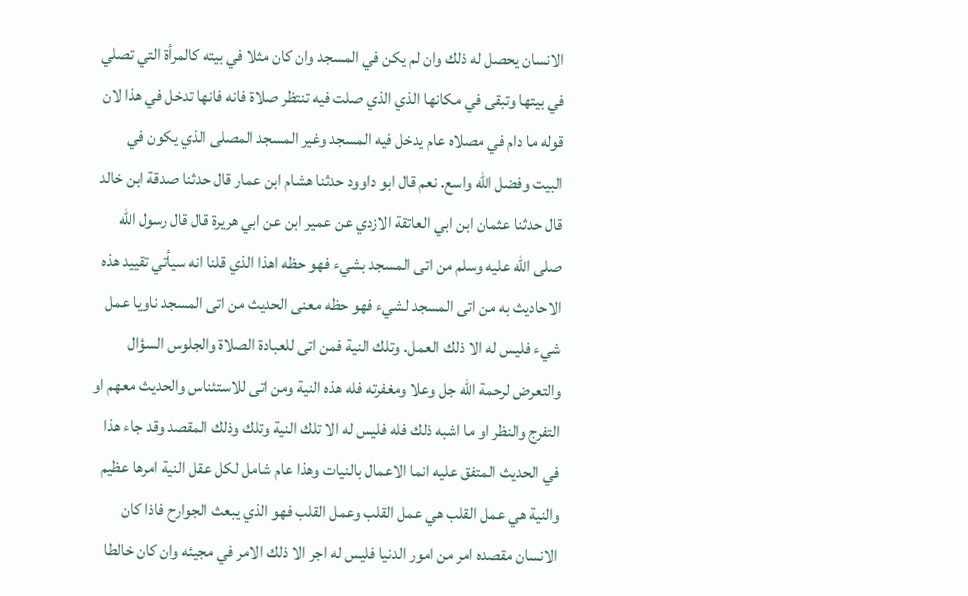الانسان يحصل له ذلك وان لم يكن في المسجد وان كان مثلا في بيته كالمرأة التي تصلي في بيتها وتبقى في مكانها الذي الذي صلت فيه تنتظر صلاة فانه فانها تدخل في هذا لان قوله ما دام في مصلاه عام يدخل فيه المسجد وغير المسجد المصلى الذي يكون في البيت وفضل الله واسع. نعم قال ابو داوود حدثنا هشام ابن عمار قال حدثنا صدقة ابن خالد قال حدثنا عثمان ابن ابي العاتقة الازدي عن عمير ابن عن ابي هريرة قال قال رسول الله صلى الله عليه وسلم من اتى المسجد بشيء فهو حظه اهذا الذي قلنا انه سيأتي تقييد هذه الاحاديث به من اتى المسجد لشيء فهو حظه معنى الحديث من اتى المسجد ناويا عمل شيء فليس له الا ذلك العمل. وتلك النية فمن اتى للعبادة الصلاة والجلوس السؤال والتعرض لرحمة الله جل وعلا ومغفرته فله هذه النية ومن اتى للاستئناس والحديث معهم او التفرج والنظر او ما اشبه ذلك فله فليس له الا تلك النية وتلك وذلك المقصد وقد جاء هذا في الحديث المتفق عليه انما الاعمال بالنيات وهذا عام شامل لكل عقل النية امرها عظيم والنية هي عمل القلب هي عمل القلب وعمل القلب فهو الذي يبعث الجوارح فاذا كان الانسان مقصده امر من امور الدنيا فليس له اجر الا ذلك الامر في مجيئه وان كان خالطا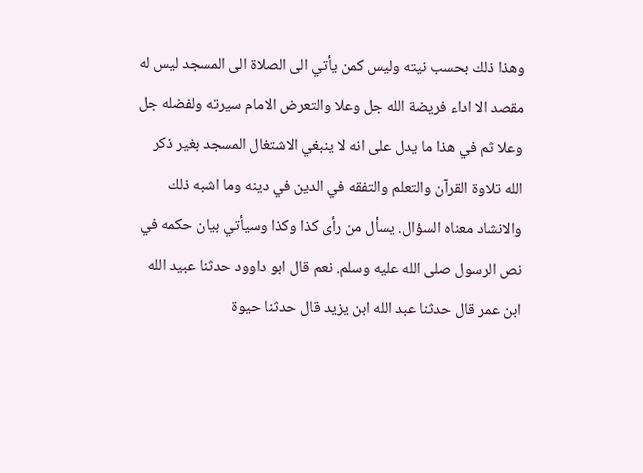وهذا ذلك بحسب نيته وليس كمن يأتي الى الصلاة الى المسجد ليس له مقصد الا اداء فريضة الله جل وعلا والتعرض الامام سيرته ولفضله جل وعلا ثم في هذا ما يدل على انه لا ينبغي الاشتغال المسجد بغير ذكر الله تلاوة القرآن والتعلم والتفقه في الدين في دينه وما اشبه ذلك والانشاد معناه السؤال. يسأل من رأى كذا وكذا وسيأتي بيان حكمه في نص الرسول صلى الله عليه وسلم. نعم قال ابو داوود حدثنا عبيد الله ابن عمر قال حدثنا عبد الله ابن يزيد قال حدثنا حيوة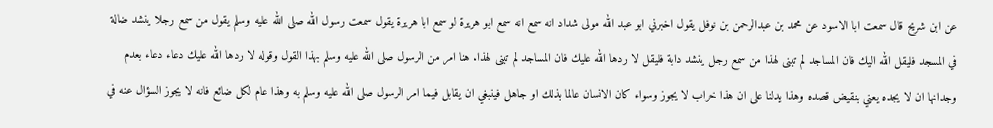عن ابن شريح قال سمعت ابا الاسود عن محمد بن عبدالرحمن بن نوفل يقول اخبرني ابو عبد الله مولى شداد انه سمع انه سمع ابو هريرة لو سمع ابا هريرة يقول سمعت رسول الله صلى الله عليه وسلم يقول من سمع رجلا ينشد ضالة في المسجد فليقل الله اليك فان المساجد لم تبنى لهذا من سمع رجل ينشد دابة فليقل لا ردها الله عليك فان المساجد لم تبنى لهذا. هنا امر من الرسول صلى الله عليه وسلم بهذا القول وقوله لا ردها الله عليك دعاء دعاء بعدم وجدانها ان لا يجده يعني بنقيض قصده وهذا يدلنا على ان هذا خراب لا يجوز وسواء كان الانسان عالما بذلك او جاهل فينبغي ان يقابل فيما امر الرسول صلى الله عليه وسلم به وهذا عام لكل ضائع فانه لا يجوز السؤال عنه في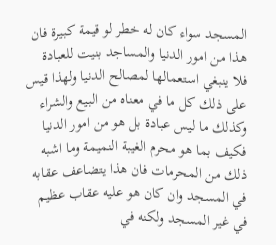المسجد سواء كان له خطر لو قيمة كبيرة فان هذا من امور الدنيا والمساجد بنيت للعبادة فلا ينبغي استعمالها لمصالح الدنيا ولهذا قيس على ذلك كل ما في معناه من البيع والشراء وكذلك ما ليس عبادة بل هو من امور الدنيا فكيف بما هو محرم الغيبة النميمة وما اشبه ذلك من المحرمات فان هذا يتضاعف عقابه في المسجد وان كان هو عليه عقاب عظيم في غير المسجد ولكنه في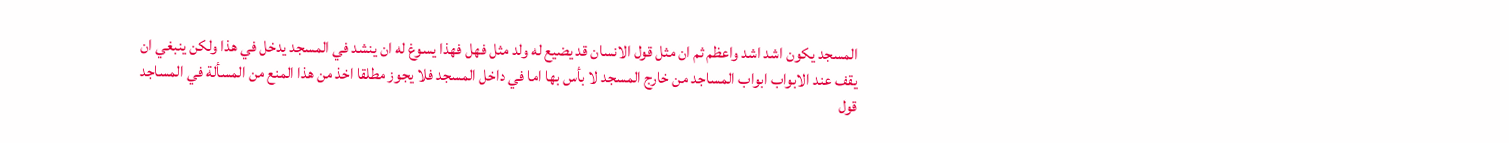المسجد يكون اشد اشد واعظم ثم ان مثل قول الانسان قد يضيع له ولد مثل فهل فهذا يسوغ له ان ينشد في المسجد يدخل في هذا ولكن ينبغي ان يقف عند الابواب ابواب المساجد من خارج المسجد لا بأس بها اما في داخل المسجد فلا يجوز مطلقا اخذ من هذا المنع من المسألة في المساجد قول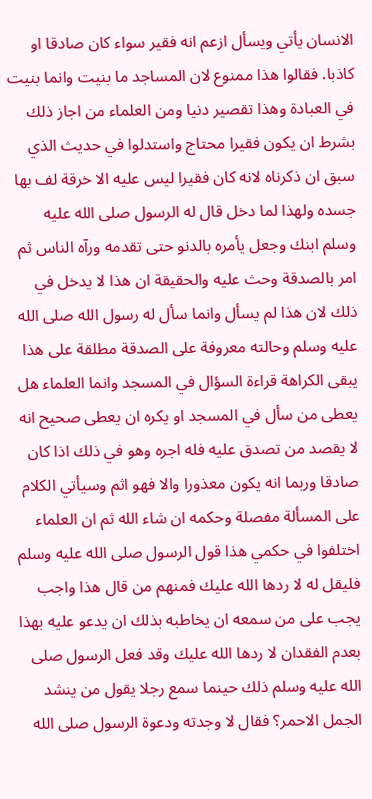الانسان يأتي ويسأل ازعم انه فقير سواء كان صادقا او كاذبا. فقالوا هذا ممنوع لان المساجد ما بنيت وانما بنيت في العبادة وهذا تقصير دنيا ومن العلماء من اجاز ذلك بشرط ان يكون فقيرا محتاج واستدلوا في حديث الذي سبق ان ذكرناه لانه كان فقيرا ليس عليه الا خرقة لف بها جسده ولهذا لما دخل قال له الرسول صلى الله عليه وسلم ابنك وجعل يأمره بالدنو حتى تقدمه ورآه الناس ثم امر بالصدقة وحث عليه والحقيقة ان هذا لا يدخل في ذلك لان هذا لم يسأل وانما سأل له رسول الله صلى الله عليه وسلم وحالته معروفة على الصدقة مطلقة على هذا يبقى الكراهة قراءة السؤال في المسجد وانما العلماء هل يعطى من سأل في المسجد او يكره ان يعطى صحيح انه لا يقصد من تصدق عليه فله اجره وهو في ذلك اذا كان صادقا وربما انه يكون معذورا والا فهو اثم وسيأتي الكلام على المسألة مفصلة وحكمه ان شاء الله ثم ان العلماء اختلفوا في حكمي هذا قول الرسول صلى الله عليه وسلم فليقل له لا ردها الله عليك فمنهم من قال هذا واجب يجب على من سمعه ان يخاطبه بذلك ان يدعو عليه بهذا بعدم الفقدان لا ردها الله عليك وقد فعل الرسول صلى الله عليه وسلم ذلك حينما سمع رجلا يقول من ينشد الجمل الاحمر؟ فقال لا وجدته ودعوة الرسول صلى الله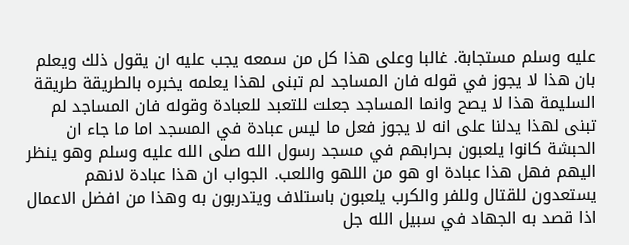عليه وسلم مستجابة. غالبا وعلى هذا كل من سمعه يجب عليه ان يقول ذلك ويعلم بان هذا لا يجوز في قوله فان المساجد لم تبنى لهذا يعلمه يخبره بالطريقة طريقة السليمة هذا لا يصح وانما المساجد جعلت للتعبد للعبادة وقوله فان المساجد لم تبنى لهذا يدلنا على انه لا يجوز فعل ما ليس عبادة في المسجد اما ما جاء ان الحبشة كانوا يلعبون بحرابهم في مسجد رسول الله صلى الله عليه وسلم وهو ينظر اليهم فهل هذا عبادة او هو من اللهو واللعب. الجواب ان هذا عبادة لانهم يستعدون للقتال وللفر والكرب يلعبون باستلاف ويتدربون به وهذا من افضل الاعمال اذا قصد به الجهاد في سبيل الله جل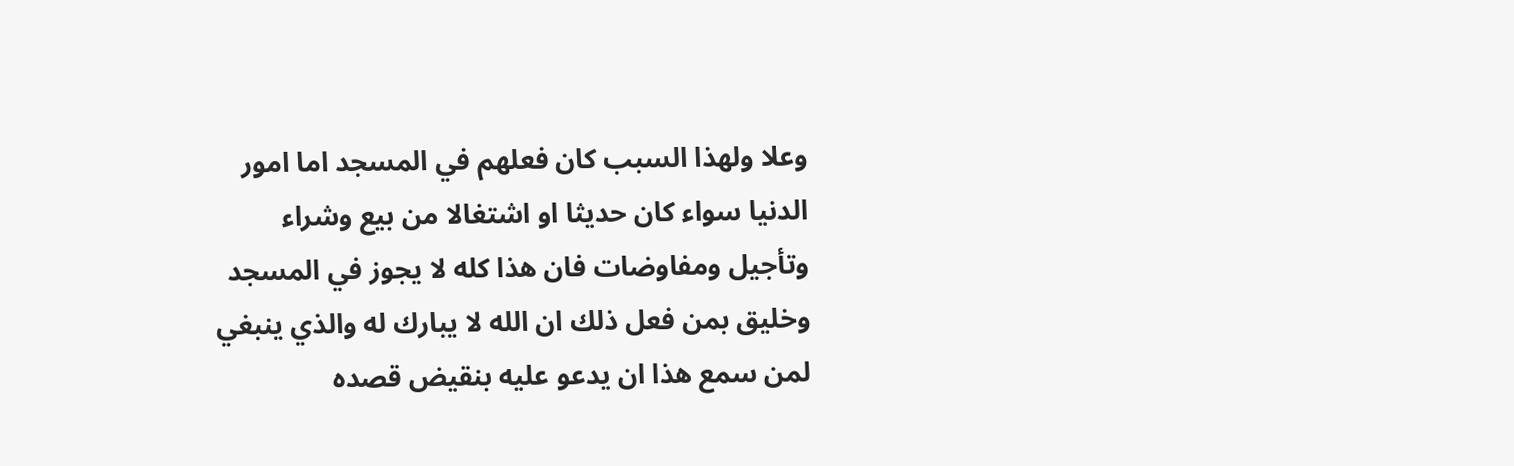وعلا ولهذا السبب كان فعلهم في المسجد اما امور الدنيا سواء كان حديثا او اشتغالا من بيع وشراء وتأجيل ومفاوضات فان هذا كله لا يجوز في المسجد وخليق بمن فعل ذلك ان الله لا يبارك له والذي ينبغي لمن سمع هذا ان يدعو عليه بنقيض قصده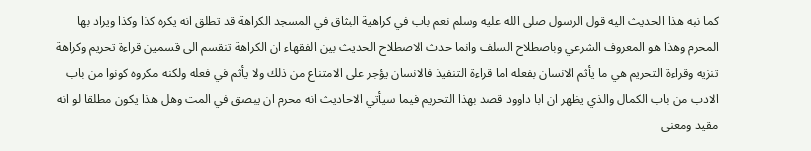كما نبه هذا الحديث اليه قول الرسول صلى الله عليه وسلم نعم باب في كراهية البثاق في المسجد الكراهة قد تطلق انه يكره كذا وكذا ويراد بها المحرم وهذا هو المعروف الشرعي وباصطلاح السلف وانما حدث الاصطلاح الحديث بين الفقهاء ان الكراهة تنقسم الى قسمين قراءة تحريم وكراهة تنزيه وقراءة التحريم هي ما يأثم الانسان بفعله اما قراءة التنفيذ فالانسان يؤجر على الامتناع من ذلك ولا يأثم في فعله ولكنه مكروه كونوا من باب الادب من باب الكمال والذي يظهر ان ابا داوود قصد بهذا التحريم فيما سيأتي الاحاديث انه محرم ان يبصق في المت وهل هذا يكون مطلقا لو انه مقيد ومعنى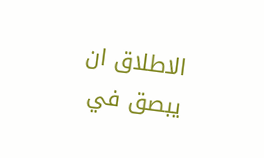الاطلاق ان يبصق في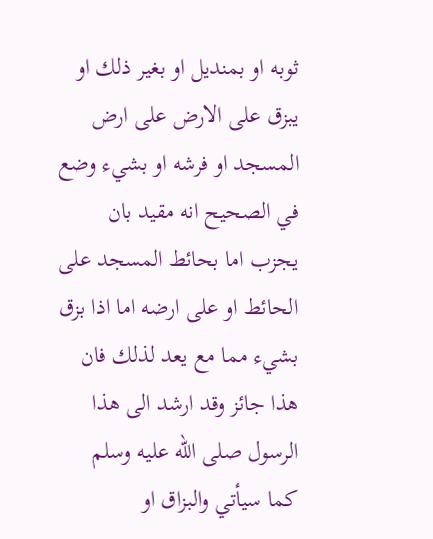ثوبه او بمنديل او بغير ذلك او يبزق على الارض على ارض المسجد او فرشه او بشيء وضع في الصحيح انه مقيد بان يجزب اما بحائط المسجد على الحائط او على ارضه اما اذا بزق بشيء مما مع يعد لذلك فان هذا جائز وقد ارشد الى هذا الرسول صلى الله عليه وسلم كما سيأتي والبزاق او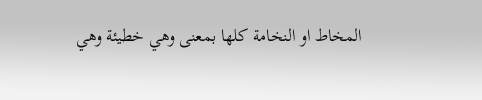المخاط او النخامة كلها بمعنى وهي خطيئة وهي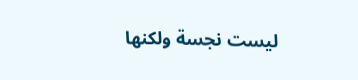ليست نجسة ولكنها